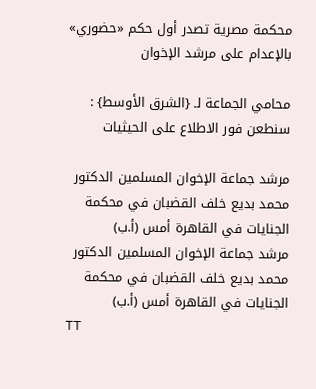محكمة مصرية تصدر أول حكم «حضوري» بالإعدام على مرشد الإخوان

محامي الجماعة لـ {الشرق الأوسط} : سنطعن فور الاطلاع على الحيثيات

مرشد جماعة الإخوان المسلمين الدكتور محمد بديع خلف القضبان في محكمة الجنايات في القاهرة أمس (أ.ب)
مرشد جماعة الإخوان المسلمين الدكتور محمد بديع خلف القضبان في محكمة الجنايات في القاهرة أمس (أ.ب)
TT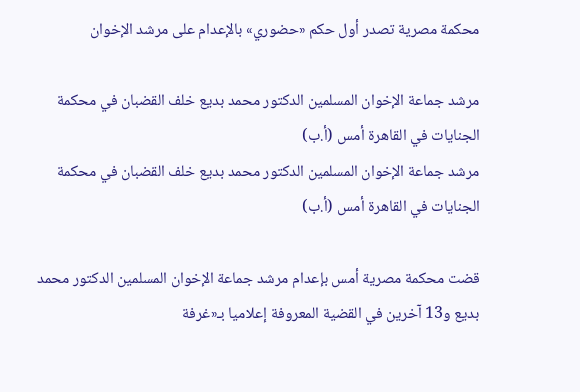محكمة مصرية تصدر أول حكم «حضوري» بالإعدام على مرشد الإخوان

مرشد جماعة الإخوان المسلمين الدكتور محمد بديع خلف القضبان في محكمة الجنايات في القاهرة أمس (أ.ب)
مرشد جماعة الإخوان المسلمين الدكتور محمد بديع خلف القضبان في محكمة الجنايات في القاهرة أمس (أ.ب)

قضت محكمة مصرية أمس بإعدام مرشد جماعة الإخوان المسلمين الدكتور محمد بديع و13 آخرين في القضية المعروفة إعلاميا بـ«غرفة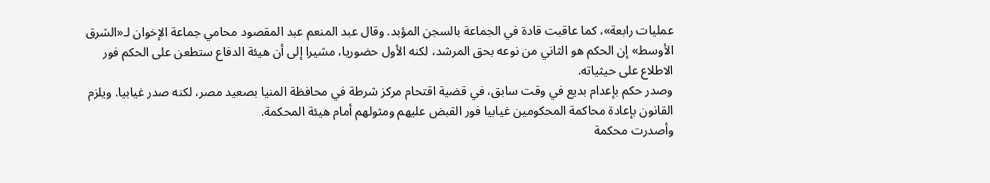عمليات رابعة»، كما عاقبت قادة في الجماعة بالسجن المؤبد. وقال عبد المنعم عبد المقصود محامي جماعة الإخوان لـ«الشرق الأوسط» إن الحكم هو الثاني من نوعه بحق المرشد، لكنه الأول حضوريا، مشيرا إلى أن هيئة الدفاع ستطعن على الحكم فور الاطلاع على حيثياته.
وصدر حكم بإعدام بديع في وقت سابق، في قضية اقتحام مركز شرطة في محافظة المنيا بصعيد مصر، لكنه صدر غيابيا. ويلزم القانون بإعادة محاكمة المحكومين غيابيا فور القبض عليهم ومثولهم أمام هيئة المحكمة.
وأصدرت محكمة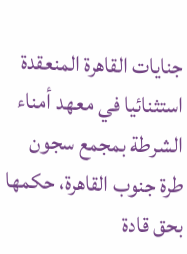جنايات القاهرة المنعقدة استثنائيا في معهد أمناء الشرطة بمجمع سجون طرة جنوب القاهرة، حكمها بحق قادة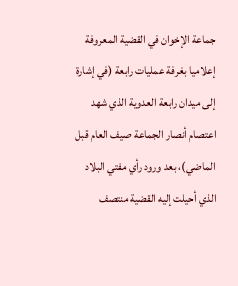جماعة الإخوان في القضية المعروفة إعلاميا بغرفة عمليات رابعة (في إشارة إلى ميدان رابعة العدوية الذي شهد اعتصام أنصار الجماعة صيف العام قبل الماضي)، بعد ورود رأي مفتي البلاد الذي أحيلت إليه القضية منتصف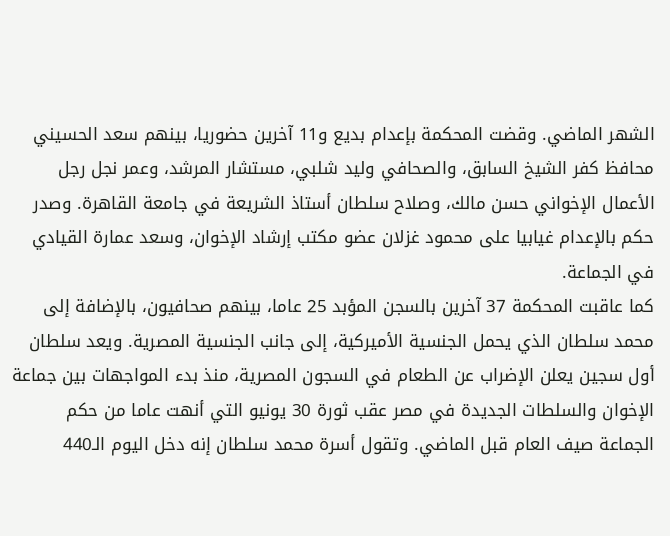الشهر الماضي. وقضت المحكمة بإعدام بديع و11 آخرين حضوريا، بينهم سعد الحسيني محافظ كفر الشيخ السابق، والصحافي وليد شلبي، مستشار المرشد، وعمر نجل رجل الأعمال الإخواني حسن مالك، وصلاح سلطان أستاذ الشريعة في جامعة القاهرة. وصدر حكم بالإعدام غيابيا على محمود غزلان عضو مكتب إرشاد الإخوان، وسعد عمارة القيادي في الجماعة.
كما عاقبت المحكمة 37 آخرين بالسجن المؤبد 25 عاما، بينهم صحافيون، بالإضافة إلى محمد سلطان الذي يحمل الجنسية الأميركية، إلى جانب الجنسية المصرية. ويعد سلطان أول سجين يعلن الإضراب عن الطعام في السجون المصرية، منذ بدء المواجهات بين جماعة الإخوان والسلطات الجديدة في مصر عقب ثورة 30 يونيو التي أنهت عاما من حكم الجماعة صيف العام قبل الماضي. وتقول أسرة محمد سلطان إنه دخل اليوم الـ440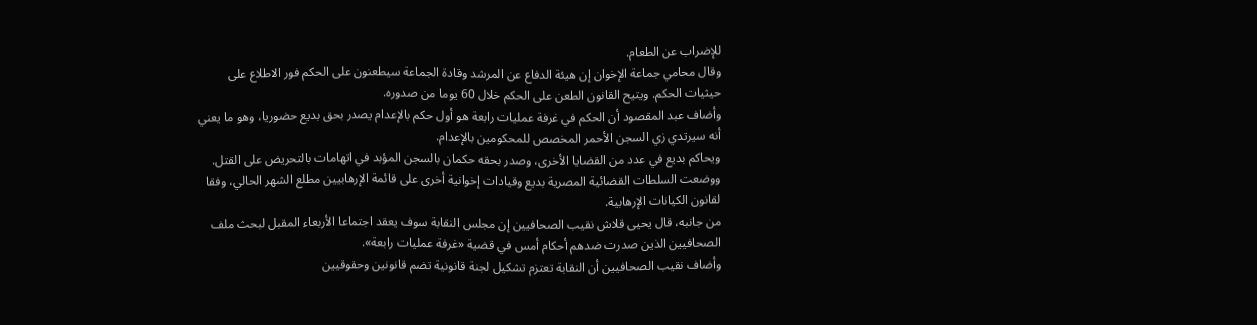للإضراب عن الطعام.
وقال محامي جماعة الإخوان إن هيئة الدفاع عن المرشد وقادة الجماعة سيطعنون على الحكم فور الاطلاع على حيثيات الحكم. ويتيح القانون الطعن على الحكم خلال 60 يوما من صدوره.
وأضاف عبد المقصود أن الحكم في غرفة عمليات رابعة هو أول حكم بالإعدام يصدر بحق بديع حضوريا، وهو ما يعني أنه سيرتدي زي السجن الأحمر المخصص للمحكومين بالإعدام.
ويحاكم بديع في عدد من القضايا الأخرى، وصدر بحقه حكمان بالسجن المؤبد في اتهامات بالتحريض على القتل. ووضعت السلطات القضائية المصرية بديع وقيادات إخوانية أخرى على قائمة الإرهابيين مطلع الشهر الحالي، وفقا لقانون الكيانات الإرهابية.
من جانبه، قال يحيى قلاش نقيب الصحافيين إن مجلس النقابة سوف يعقد اجتماعا الأربعاء المقبل لبحث ملف الصحافيين الذين صدرت ضدهم أحكام أمس في قضية «غرفة عمليات رابعة».
وأضاف نقيب الصحافيين أن النقابة تعتزم تشكيل لجنة قانونية تضم قانونين وحقوقيين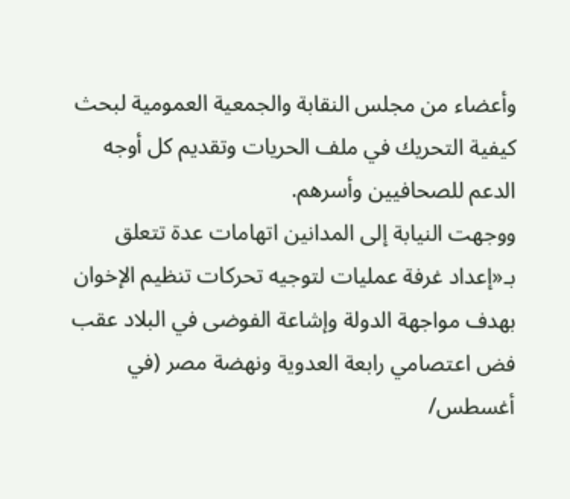وأعضاء من مجلس النقابة والجمعية العمومية لبحث كيفية التحريك في ملف الحريات وتقديم كل أوجه الدعم للصحافيين وأسرهم.
ووجهت النيابة إلى المدانين اتهامات عدة تتعلق بـ«إعداد غرفة عمليات لتوجيه تحركات تنظيم الإخوان بهدف مواجهة الدولة وإشاعة الفوضى في البلاد عقب فض اعتصامي رابعة العدوية ونهضة مصر (في أغسطس/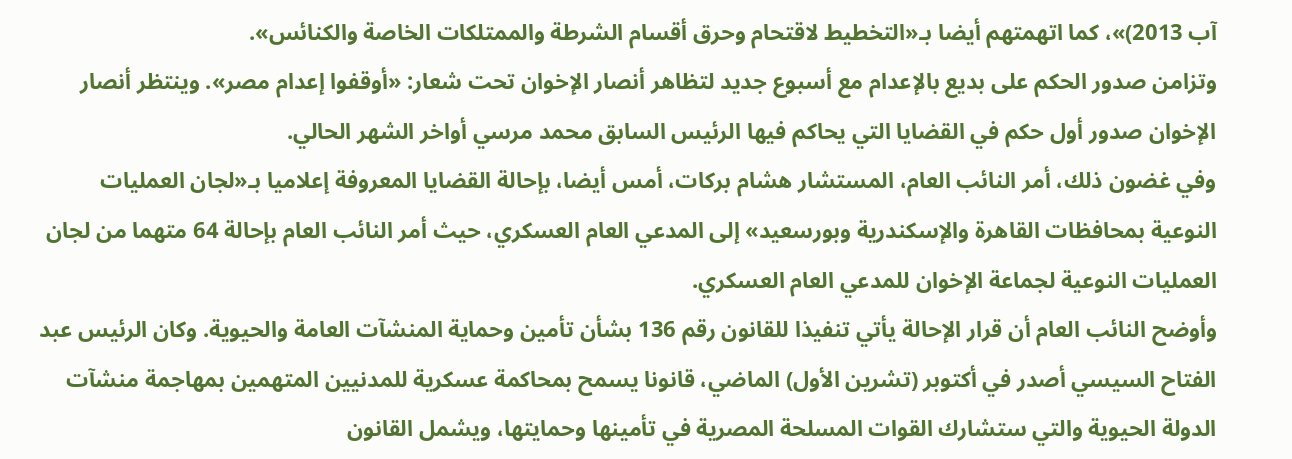آب 2013)»، كما اتهمتهم أيضا بـ«التخطيط لاقتحام وحرق أقسام الشرطة والممتلكات الخاصة والكنائس».
وتزامن صدور الحكم على بديع بالإعدام مع أسبوع جديد لتظاهر أنصار الإخوان تحت شعار: «أوقفوا إعدام مصر». وينتظر أنصار الإخوان صدور أول حكم في القضايا التي يحاكم فيها الرئيس السابق محمد مرسي أواخر الشهر الحالي.
وفي غضون ذلك، أمر النائب العام، المستشار هشام بركات، أمس أيضا، بإحالة القضايا المعروفة إعلاميا بـ«لجان العمليات النوعية بمحافظات القاهرة والإسكندرية وبورسعيد» إلى المدعي العام العسكري، حيث أمر النائب العام بإحالة 64 متهما من لجان العمليات النوعية لجماعة الإخوان للمدعي العام العسكري.
وأوضح النائب العام أن قرار الإحالة يأتي تنفيذا للقانون رقم 136 بشأن تأمين وحماية المنشآت العامة والحيوية. وكان الرئيس عبد الفتاح السيسي أصدر في أكتوبر (تشرين الأول) الماضي، قانونا يسمح بمحاكمة عسكرية للمدنيين المتهمين بمهاجمة منشآت الدولة الحيوية والتي ستشارك القوات المسلحة المصرية في تأمينها وحمايتها، ويشمل القانون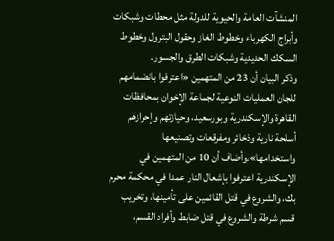المنشآت العامة والحيوية للدولة مثل محطات وشبكات وأبراج الكهرباء وخطوط الغاز وحقول البترول وخطوط السكك الحديدية وشبكات الطرق والجسور.
وذكر البيان أن 23 من المتهمين «اعترفوا بانضمامهم للجان العمليات النوعية لجماعة الإخوان بمحافظات القاهرة والإسكندرية وبورسعيد، وحيازتهم وإحرازهم أسلحة نارية وذخائر ومفرقعات وتصنيعها واستخدامها».وأضاف أن 10 من المتهمين في الإسكندرية اعترفوا بإشعال النار عمدا في محكمة محرم بك، والشروع في قتل القائمين على تأمينها، وتخريب قسم شرطة والشروع في قتل ضابط وأفراد القسم،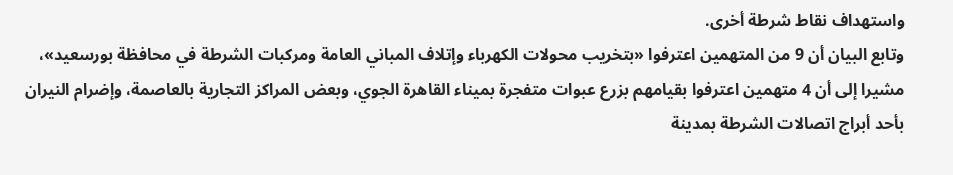واستهداف نقاط شرطة أخرى.
وتابع البيان أن 9 من المتهمين اعترفوا «بتخريب محولات الكهرباء وإتلاف المباني العامة ومركبات الشرطة في محافظة بورسعيد»، مشيرا إلى أن 4 متهمين اعترفوا بقيامهم بزرع عبوات متفجرة بميناء القاهرة الجوي، وبعض المراكز التجارية بالعاصمة، وإضرام النيران بأحد أبراج اتصالات الشرطة بمدينة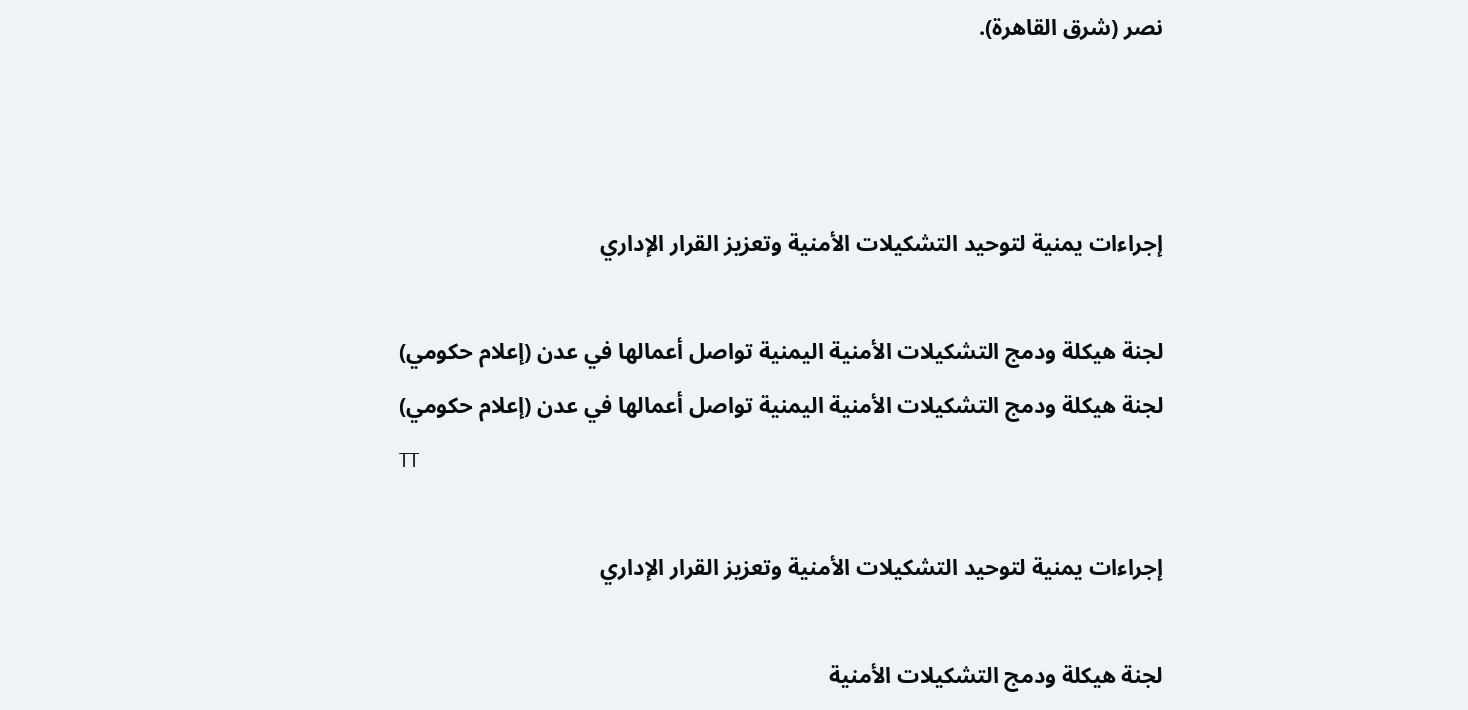نصر (شرق القاهرة).



إجراءات يمنية لتوحيد التشكيلات الأمنية وتعزيز القرار الإداري

لجنة هيكلة ودمج التشكيلات الأمنية اليمنية تواصل أعمالها في عدن (إعلام حكومي)
لجنة هيكلة ودمج التشكيلات الأمنية اليمنية تواصل أعمالها في عدن (إعلام حكومي)
TT

إجراءات يمنية لتوحيد التشكيلات الأمنية وتعزيز القرار الإداري

لجنة هيكلة ودمج التشكيلات الأمنية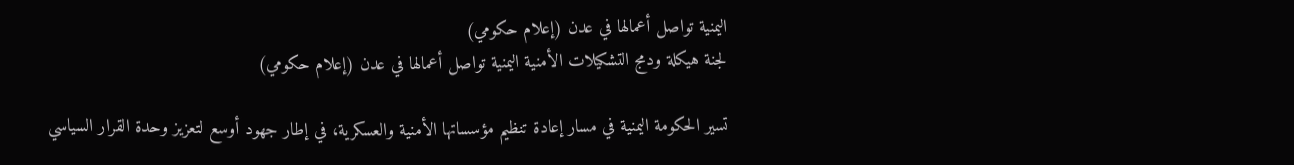اليمنية تواصل أعمالها في عدن (إعلام حكومي)
لجنة هيكلة ودمج التشكيلات الأمنية اليمنية تواصل أعمالها في عدن (إعلام حكومي)

تسير الحكومة اليمنية في مسار إعادة تنظيم مؤسساتها الأمنية والعسكرية، في إطار جهود أوسع لتعزيز وحدة القرار السياسي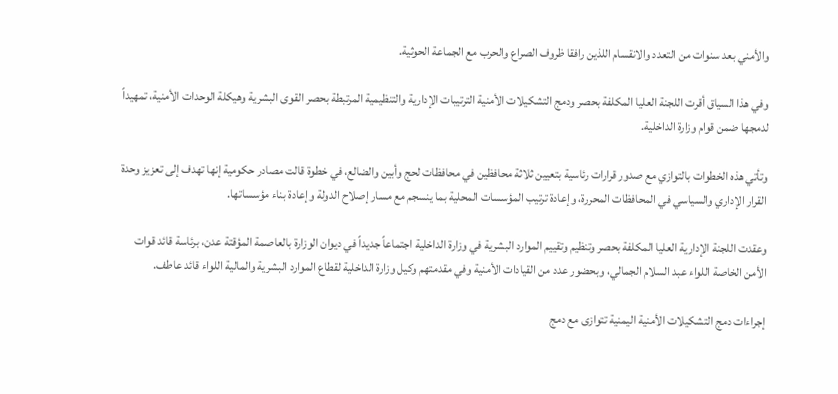والأمني بعد سنوات من التعدد والانقسام اللذين رافقا ظروف الصراع والحرب مع الجماعة الحوثية.

وفي هذا السياق أقرت اللجنة العليا المكلفة بحصر ودمج التشكيلات الأمنية الترتيبات الإدارية والتنظيمية المرتبطة بحصر القوى البشرية وهيكلة الوحدات الأمنية، تمهيداً لدمجها ضمن قوام وزارة الداخلية.

وتأتي هذه الخطوات بالتوازي مع صدور قرارات رئاسية بتعيين ثلاثة محافظين في محافظات لحج وأبين والضالع، في خطوة قالت مصادر حكومية إنها تهدف إلى تعزيز وحدة القرار الإداري والسياسي في المحافظات المحررة، وإعادة ترتيب المؤسسات المحلية بما ينسجم مع مسار إصلاح الدولة وإعادة بناء مؤسساتها.

وعقدت اللجنة الإدارية العليا المكلفة بحصر وتنظيم وتقييم الموارد البشرية في وزارة الداخلية اجتماعاً جديداً في ديوان الوزارة بالعاصمة المؤقتة عدن، برئاسة قائد قوات الأمن الخاصة اللواء عبد السلام الجمالي، وبحضور عدد من القيادات الأمنية وفي مقدمتهم وكيل وزارة الداخلية لقطاع الموارد البشرية والمالية اللواء قائد عاطف.

إجراءات دمج التشكيلات الأمنية اليمنية تتوازى مع دمج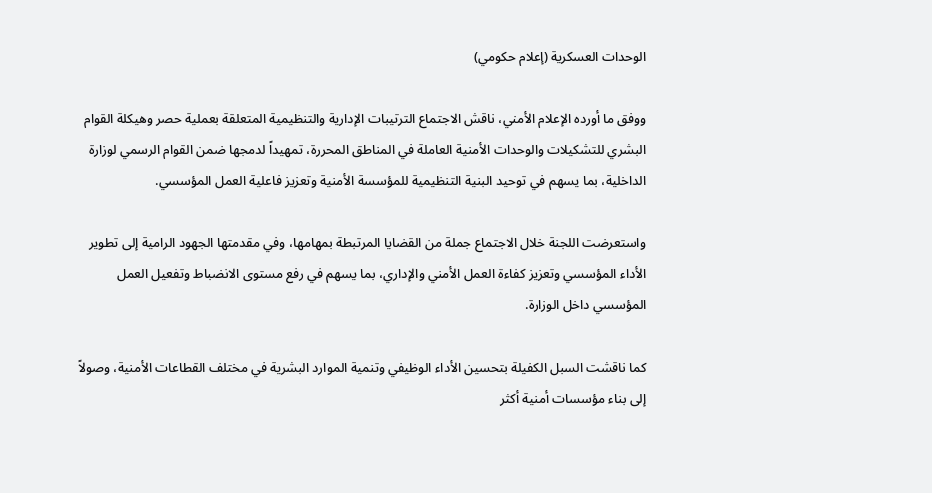الوحدات العسكرية (إعلام حكومي)

ووفق ما أورده الإعلام الأمني، ناقش الاجتماع الترتيبات الإدارية والتنظيمية المتعلقة بعملية حصر وهيكلة القوام البشري للتشكيلات والوحدات الأمنية العاملة في المناطق المحررة، تمهيداً لدمجها ضمن القوام الرسمي لوزارة الداخلية، بما يسهم في توحيد البنية التنظيمية للمؤسسة الأمنية وتعزيز فاعلية العمل المؤسسي.

واستعرضت اللجنة خلال الاجتماع جملة من القضايا المرتبطة بمهامها، وفي مقدمتها الجهود الرامية إلى تطوير الأداء المؤسسي وتعزيز كفاءة العمل الأمني والإداري، بما يسهم في رفع مستوى الانضباط وتفعيل العمل المؤسسي داخل الوزارة.

كما ناقشت السبل الكفيلة بتحسين الأداء الوظيفي وتنمية الموارد البشرية في مختلف القطاعات الأمنية، وصولاً إلى بناء مؤسسات أمنية أكثر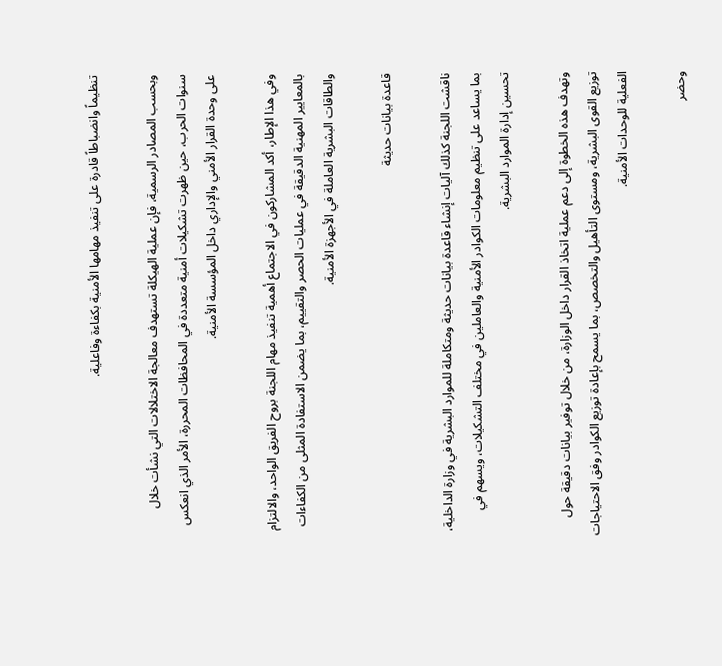تنظيماً وانضباطاً قادرة على تنفيذ مهامها الأمنية بكفاءة وفاعلية.

وبحسب المصادر الرسمية، فإن عملية الهيكلة تستهدف معالجة الاختلالات التي نشأت خلال سنوات الحرب، حين ظهرت تشكيلات أمنية متعددة في المحافظات المحررة، الأمر الذي انعكس على وحدة القرار الأمني والإداري داخل المؤسسة الأمنية.

وفي هذا الإطار، أكد المشاركون في الاجتماع أهمية تنفيذ مهام اللجنة بروح الفريق الواحد، والالتزام بالمعايير المهنية الدقيقة في عمليات الحصر والتقييم، بما يضمن الاستفادة المثلى من الكفاءات والطاقات البشرية العاملة في الأجهزة الأمنية.

قاعدة بيانات حديثة

ناقشت اللجنة كذلك آليات إنشاء قاعدة بيانات حديثة ومتكاملة للموارد البشرية في وزارة الداخلية، بما يساعد على تنظيم معلومات الكوادر الأمنية والعاملين في مختلف التشكيلات، ويسهم في تحسين إدارة الموارد البشرية.

وتهدف هذه الخطوة إلى دعم عملية اتخاذ القرار داخل الوزارة، من خلال توفير بيانات دقيقة حول توزيع القوى البشرية، ومستوى التأهيل والتخصص، بما يسمح بإعادة توزيع الكوادر وفق الاحتياجات الفعلية للوحدات الأمنية.

وحضر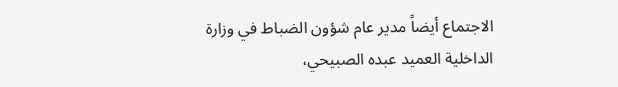الاجتماع أيضاً مدير عام شؤون الضباط في وزارة الداخلية العميد عبده الصبيحي،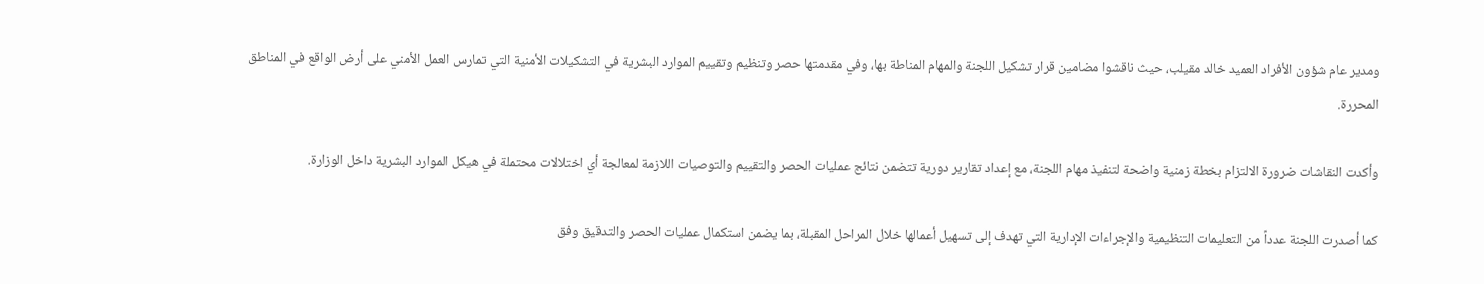ومدير عام شؤون الأفراد العميد خالد مقيلب، حيث ناقشوا مضامين قرار تشكيل اللجنة والمهام المناطة بها، وفي مقدمتها حصر وتنظيم وتقييم الموارد البشرية في التشكيلات الأمنية التي تمارس العمل الأمني على أرض الواقع في المناطق المحررة.

وأكدت النقاشات ضرورة الالتزام بخطة زمنية واضحة لتنفيذ مهام اللجنة، مع إعداد تقارير دورية تتضمن نتائج عمليات الحصر والتقييم والتوصيات اللازمة لمعالجة أي اختلالات محتملة في هيكل الموارد البشرية داخل الوزارة.

كما أصدرت اللجنة عدداً من التعليمات التنظيمية والإجراءات الإدارية التي تهدف إلى تسهيل أعمالها خلال المراحل المقبلة، بما يضمن استكمال عمليات الحصر والتدقيق وفق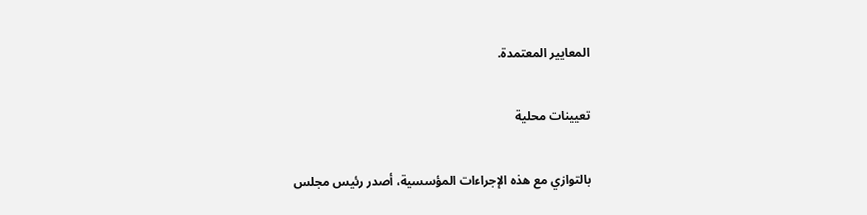المعايير المعتمدة.

تعيينات محلية

بالتوازي مع هذه الإجراءات المؤسسية، أصدر رئيس مجلس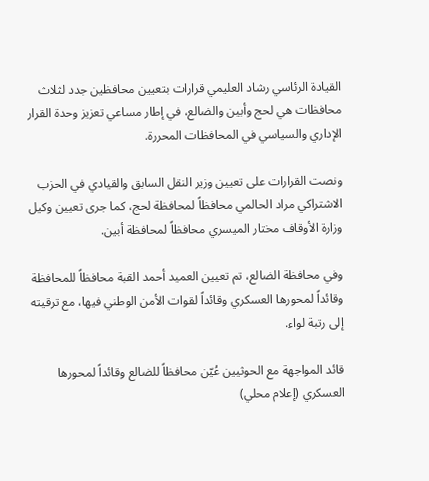القيادة الرئاسي رشاد العليمي قرارات بتعيين محافظين جدد لثلاث محافظات هي لحج وأبين والضالع، في إطار مساعي تعزيز وحدة القرار الإداري والسياسي في المحافظات المحررة.

ونصت القرارات على تعيين وزير النقل السابق والقيادي في الحزب الاشتراكي مراد الحالمي محافظاً لمحافظة لحج، كما جرى تعيين وكيل وزارة الأوقاف مختار الميسري محافظاً لمحافظة أبين.

وفي محافظة الضالع، تم تعيين العميد أحمد القبة محافظاً للمحافظة وقائداً لمحورها العسكري وقائداً لقوات الأمن الوطني فيها، مع ترقيته إلى رتبة لواء.

قائد المواجهة مع الحوثيين عُيّن محافظاً للضالع وقائداً لمحورها العسكري (إعلام محلي)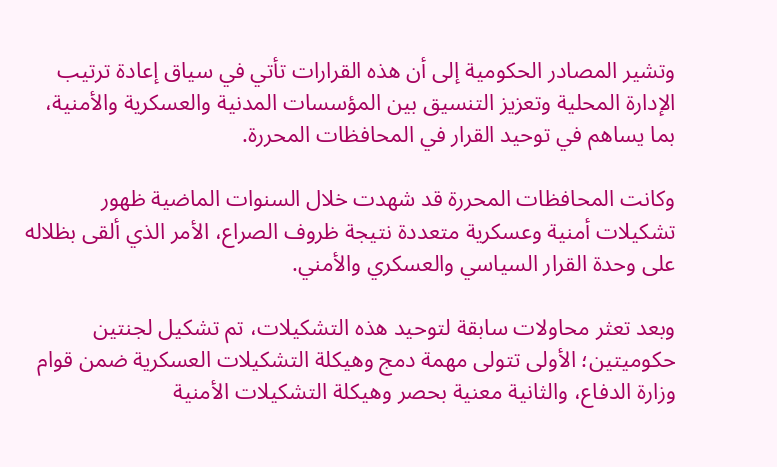وتشير المصادر الحكومية إلى أن هذه القرارات تأتي في سياق إعادة ترتيب الإدارة المحلية وتعزيز التنسيق بين المؤسسات المدنية والعسكرية والأمنية، بما يساهم في توحيد القرار في المحافظات المحررة.

وكانت المحافظات المحررة قد شهدت خلال السنوات الماضية ظهور تشكيلات أمنية وعسكرية متعددة نتيجة ظروف الصراع، الأمر الذي ألقى بظلاله على وحدة القرار السياسي والعسكري والأمني.

وبعد تعثر محاولات سابقة لتوحيد هذه التشكيلات، تم تشكيل لجنتين حكوميتين؛ الأولى تتولى مهمة دمج وهيكلة التشكيلات العسكرية ضمن قوام وزارة الدفاع، والثانية معنية بحصر وهيكلة التشكيلات الأمنية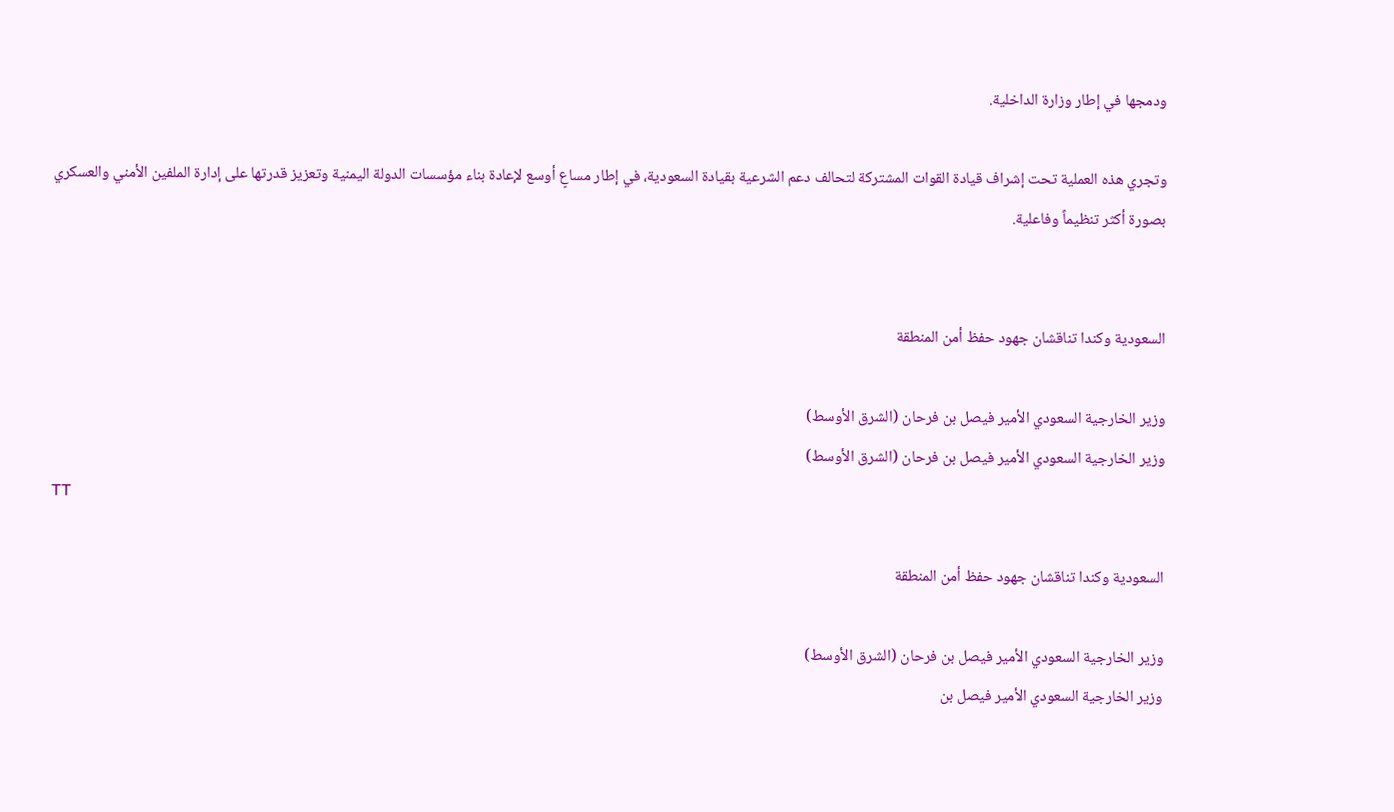ودمجها في إطار وزارة الداخلية.

وتجري هذه العملية تحت إشراف قيادة القوات المشتركة لتحالف دعم الشرعية بقيادة السعودية، في إطار مساعٍ أوسع لإعادة بناء مؤسسات الدولة اليمنية وتعزيز قدرتها على إدارة الملفين الأمني والعسكري بصورة أكثر تنظيماً وفاعلية.


السعودية وكندا تناقشان جهود حفظ أمن المنطقة

وزير الخارجية السعودي الأمير فيصل بن فرحان (الشرق الأوسط)
وزير الخارجية السعودي الأمير فيصل بن فرحان (الشرق الأوسط)
TT

السعودية وكندا تناقشان جهود حفظ أمن المنطقة

وزير الخارجية السعودي الأمير فيصل بن فرحان (الشرق الأوسط)
وزير الخارجية السعودي الأمير فيصل بن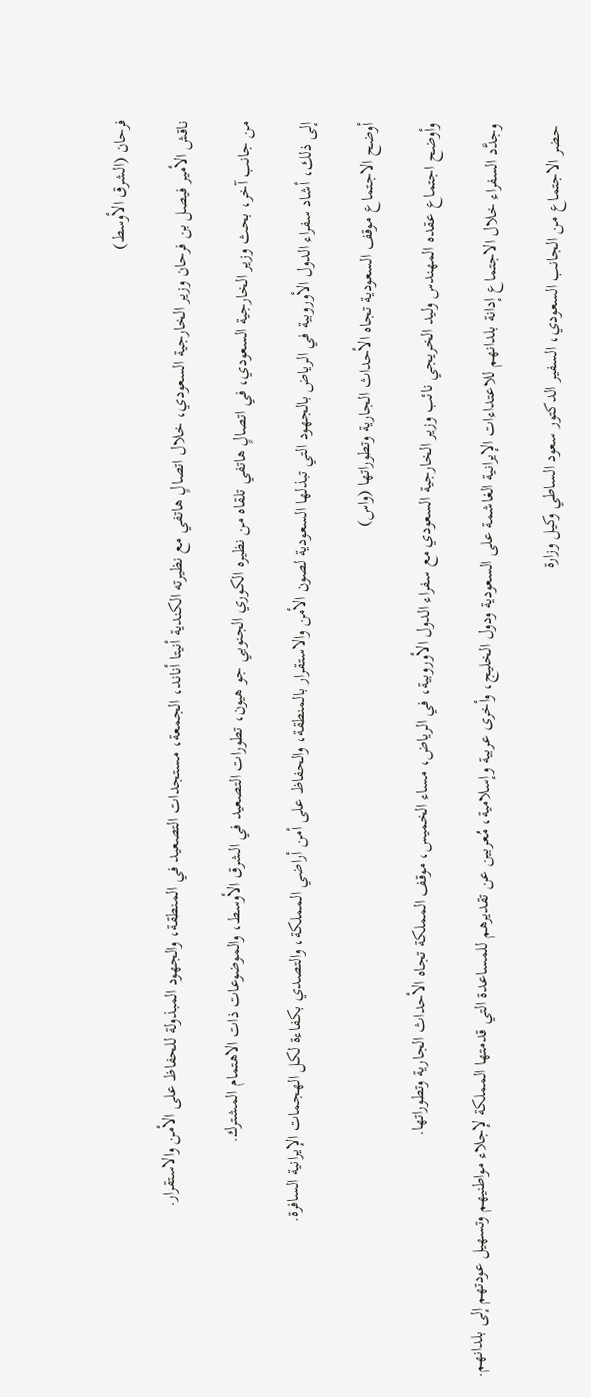فرحان (الشرق الأوسط)

ناقش الأمير فيصل بن فرحان وزير الخارجية السعودي، خلال اتصالٍ هاتفي مع نظيرته الكندية أنيتا أناند، الجمعة، مستجدات التصعيد في المنطقة، والجهود المبذولة للحفاظ على الأمن والاستقرار.

من جانب آخر، بحث وزير الخارجية السعودي، في اتصالٍ هاتفي تلقاه من نظيره الكوري الجنوبي جو هيون، تطورات التصعيد في الشرق الأوسط، والموضوعات ذات الاهتمام المشترك.

إلى ذلك، أشاد سفراء الدول الأوروبية في الرياض بالجهود التي تبذلها السعودية لصون الأمن والاستقرار بالمنطقة، والحفاظ على أمن أراضي المملكة، والتصدي بكفاءة لكل الهجمات الإيرانية السافرة.

أوضح الاجتماع موقف السعودية تجاه الأحداث الجارية وتطوراتها (واس)

وأوضح اجتماع عقده المهندس وليد الخريجي نائب وزير الخارجية السعودي مع سفراء الدول الأوروبية، في الرياض، مساء الخميس، موقف المملكة تجاه الأحداث الجارية وتطوراتها.

وجدَّد السفراء خلال الاجتماع إدانة بلدانهم للاعتداءات الإيرانية الغاشمة على السعودية ودول الخليج، وأخرى عربية وإسلامية، مُعربين عن تقديرهم للمساعدة التي قدمتها المملكة لإجلاء مواطنيهم وتسهيل عودتهم إلى بلدانهم.

حضر الاجتماع من الجانب السعودي، السفير الدكتور سعود الساطي وكيل وزارة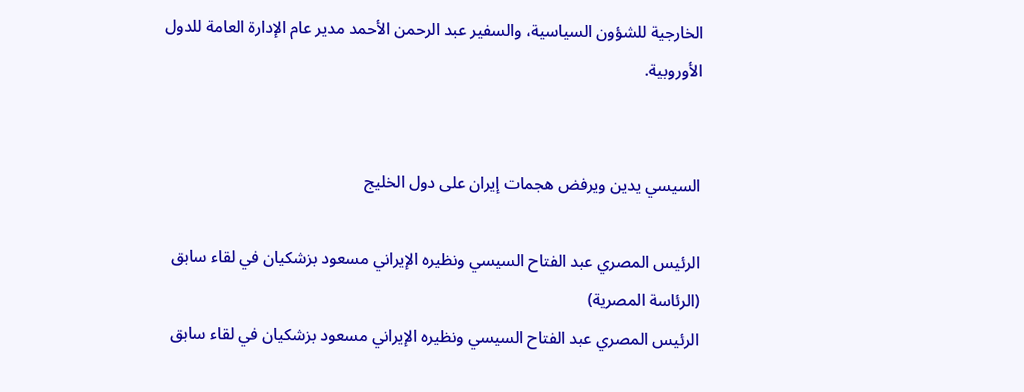الخارجية للشؤون السياسية، والسفير عبد الرحمن الأحمد مدير عام الإدارة العامة للدول الأوروبية.


السيسي يدين ويرفض هجمات إيران على دول الخليج

الرئيس المصري عبد الفتاح السيسي ونظيره الإيراني مسعود بزشكيان في لقاء سابق (الرئاسة المصرية)
الرئيس المصري عبد الفتاح السيسي ونظيره الإيراني مسعود بزشكيان في لقاء سابق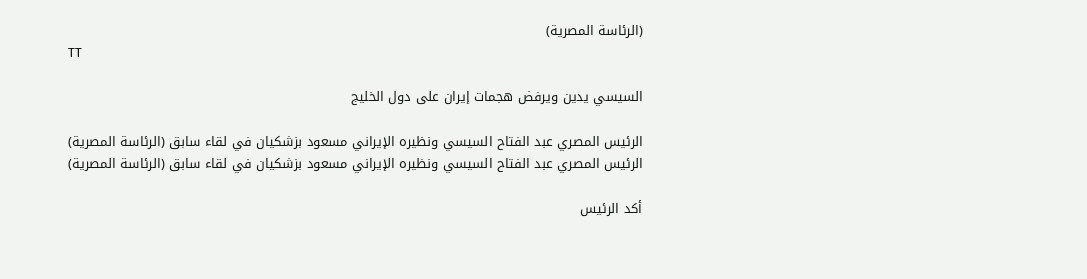(الرئاسة المصرية)
TT

السيسي يدين ويرفض هجمات إيران على دول الخليج

الرئيس المصري عبد الفتاح السيسي ونظيره الإيراني مسعود بزشكيان في لقاء سابق (الرئاسة المصرية)
الرئيس المصري عبد الفتاح السيسي ونظيره الإيراني مسعود بزشكيان في لقاء سابق (الرئاسة المصرية)

أكد الرئيس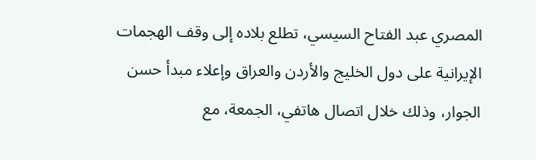المصري عبد الفتاح السيسي، تطلع بلاده إلى وقف الهجمات الإيرانية على دول الخليج والأردن والعراق وإعلاء مبدأ حسن الجوار، وذلك خلال اتصال هاتفي، الجمعة، مع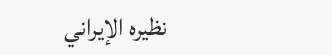نظيره الإيراني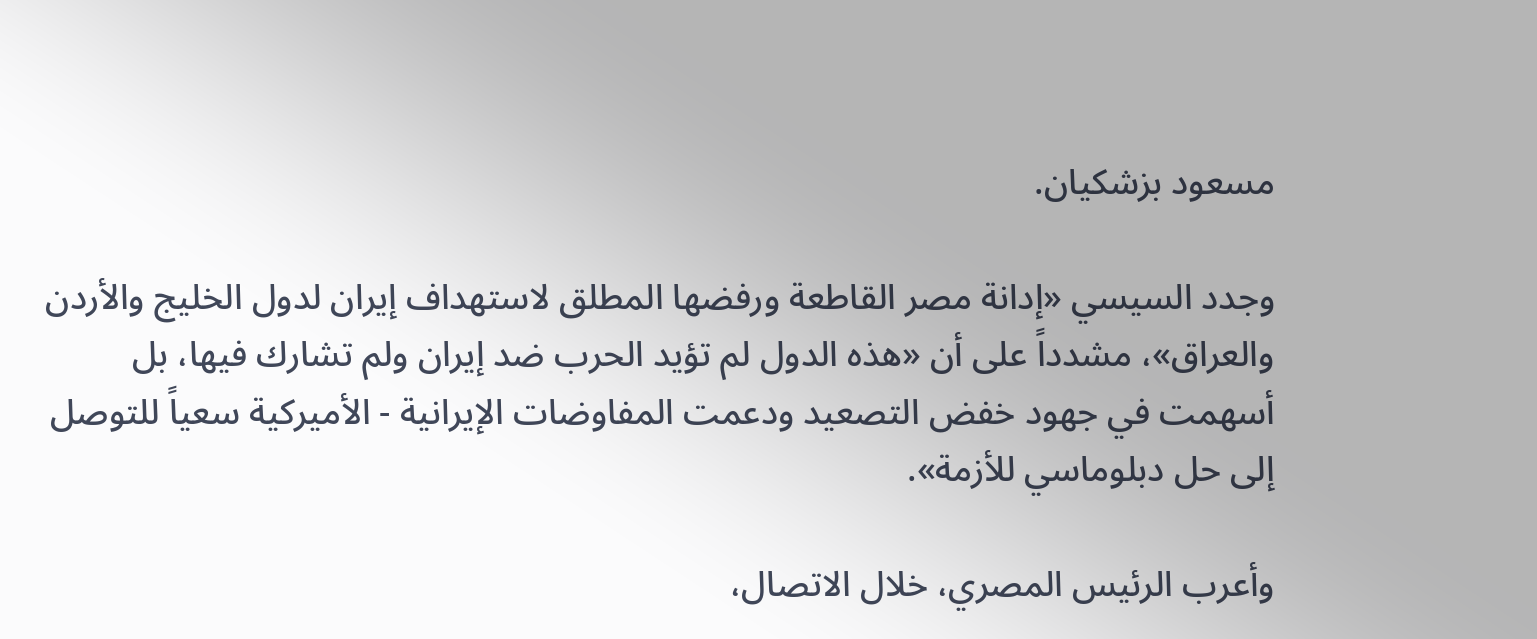مسعود بزشكيان.

وجدد السيسي «إدانة مصر القاطعة ورفضها المطلق لاستهداف إيران لدول الخليج والأردن والعراق»، مشدداً على أن «هذه الدول لم تؤيد الحرب ضد إيران ولم تشارك فيها، بل أسهمت في جهود خفض التصعيد ودعمت المفاوضات الإيرانية - الأميركية سعياً للتوصل إلى حل دبلوماسي للأزمة».

وأعرب الرئيس المصري، خلال الاتصال،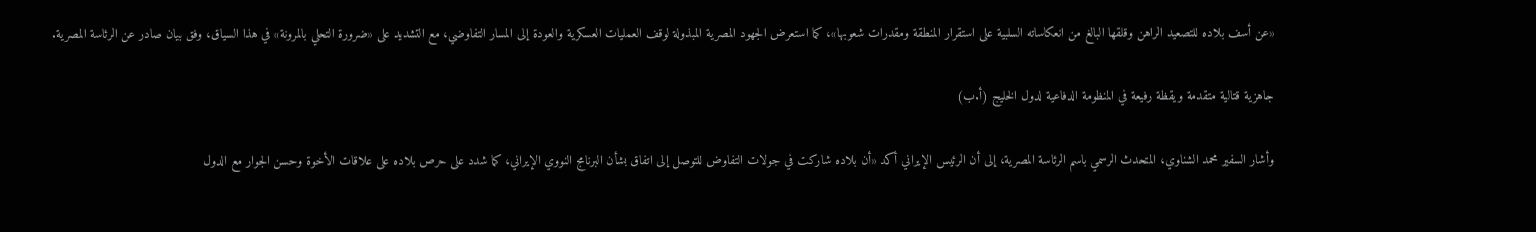«عن أسف بلاده للتصعيد الراهن وقلقها البالغ من انعكاساته السلبية على استقرار المنطقة ومقدرات شعوبها»، كما استعرض الجهود المصرية المبذولة لوقف العمليات العسكرية والعودة إلى المسار التفاوضي، مع التشديد على «ضرورة التحلي بالمرونة» في هذا السياق، وفق بيان صادر عن الرئاسة المصرية.

جاهزية قتالية متقدمة ويقظة رفيعة في المنظومة الدفاعية لدول الخليج (أ.ب)

وأشار السفير محمد الشناوي، المتحدث الرسمي باسم الرئاسة المصرية، إلى أن الرئيس الإيراني أكد «أن بلاده شاركت في جولات التفاوض للتوصل إلى اتفاق بشأن البرنامج النووي الإيراني، كما شدد على حرص بلاده على علاقات الأخوة وحسن الجوار مع الدول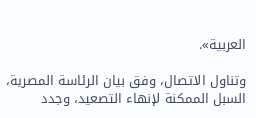العربية».

وتناول الاتصال، وفق بيان الرئاسة المصرية، السبل الممكنة لإنهاء التصعيد، وجدد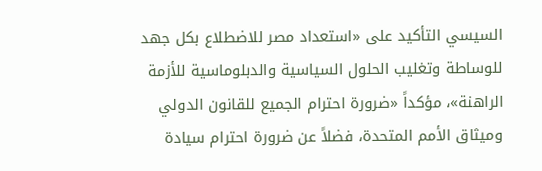السيسي التأكيد على «استعداد مصر للاضطلاع بكل جهد للوساطة وتغليب الحلول السياسية والدبلوماسية للأزمة الراهنة»، مؤكداً «ضرورة احترام الجميع للقانون الدولي وميثاق الأمم المتحدة، فضلاً عن ضرورة احترام سيادة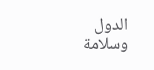الدول وسلامة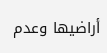أراضيها وعدم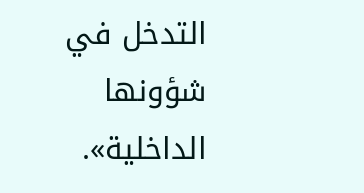التدخل في شؤونها الداخلية».